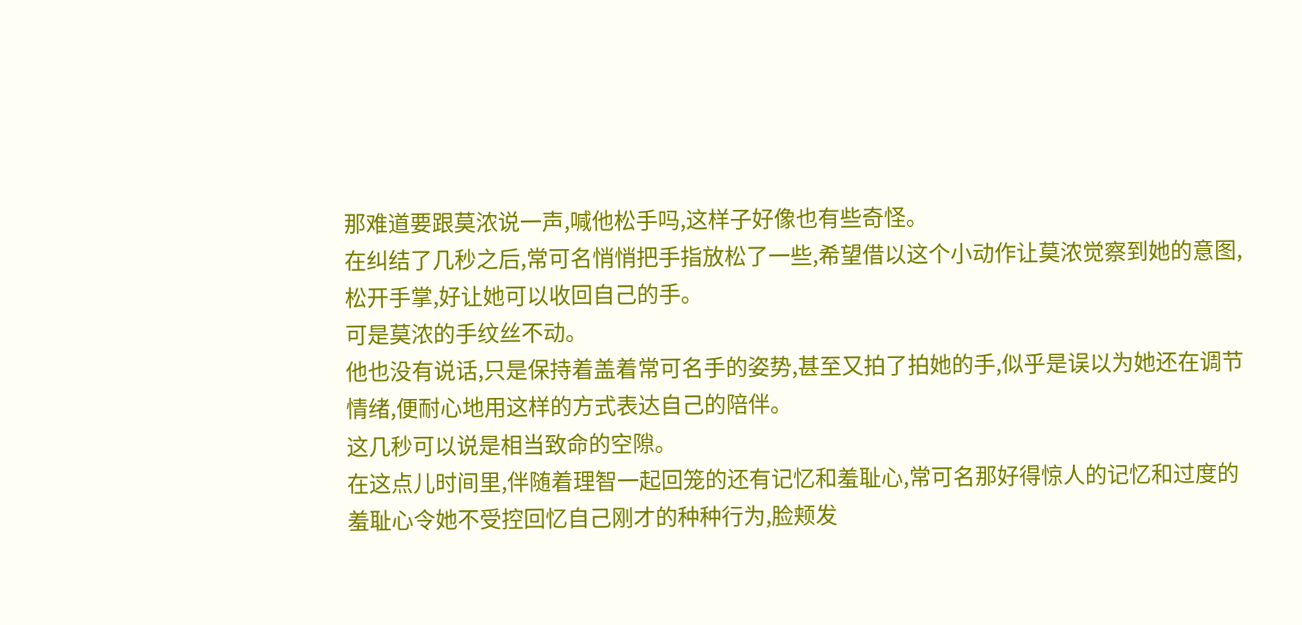那难道要跟莫浓说一声,喊他松手吗,这样子好像也有些奇怪。
在纠结了几秒之后,常可名悄悄把手指放松了一些,希望借以这个小动作让莫浓觉察到她的意图,松开手掌,好让她可以收回自己的手。
可是莫浓的手纹丝不动。
他也没有说话,只是保持着盖着常可名手的姿势,甚至又拍了拍她的手,似乎是误以为她还在调节情绪,便耐心地用这样的方式表达自己的陪伴。
这几秒可以说是相当致命的空隙。
在这点儿时间里,伴随着理智一起回笼的还有记忆和羞耻心,常可名那好得惊人的记忆和过度的羞耻心令她不受控回忆自己刚才的种种行为,脸颊发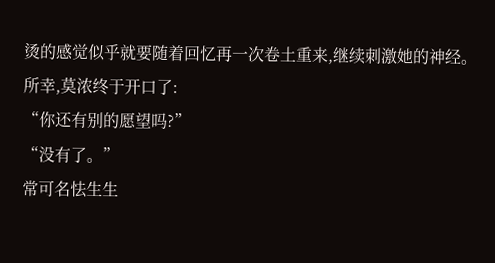烫的感觉似乎就要随着回忆再一次卷土重来,继续刺激她的神经。
所幸,莫浓终于开口了:
“你还有别的愿望吗?”
“没有了。”
常可名怯生生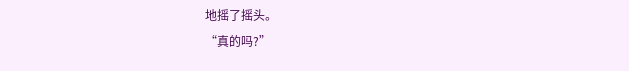地摇了摇头。
“真的吗?”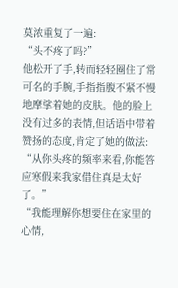莫浓重复了一遍:
“头不疼了吗?”
他松开了手,转而轻轻圈住了常可名的手腕,手指指腹不紧不慢地摩挲着她的皮肤。他的脸上没有过多的表情,但话语中带着赞扬的态度,肯定了她的做法:
“从你头疼的频率来看,你能答应寒假来我家借住真是太好了。”
“我能理解你想要住在家里的心情,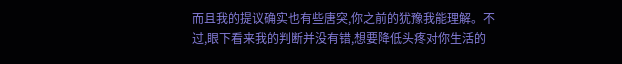而且我的提议确实也有些唐突,你之前的犹豫我能理解。不过,眼下看来我的判断并没有错,想要降低头疼对你生活的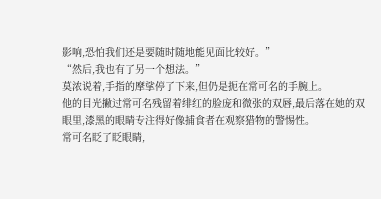影响,恐怕我们还是要随时随地能见面比较好。”
“然后,我也有了另一个想法。”
莫浓说着,手指的摩挲停了下来,但仍是扼在常可名的手腕上。
他的目光撇过常可名残留着绯红的脸庞和微张的双唇,最后落在她的双眼里,漆黑的眼睛专注得好像捕食者在观察猎物的警惕性。
常可名眨了眨眼睛,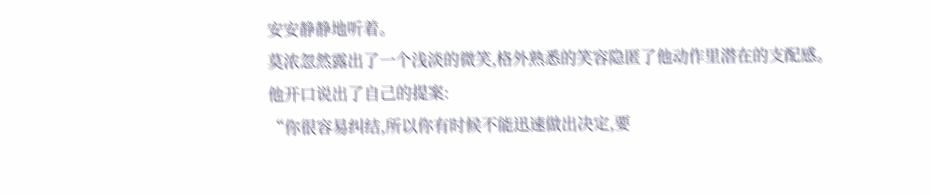安安静静地听着。
莫浓忽然露出了一个浅淡的微笑,格外熟悉的笑容隐匿了他动作里潜在的支配感。
他开口说出了自己的提案:
“你很容易纠结,所以你有时候不能迅速做出决定,要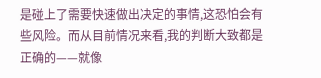是碰上了需要快速做出决定的事情,这恐怕会有些风险。而从目前情况来看,我的判断大致都是正确的——就像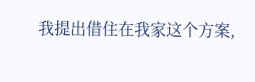我提出借住在我家这个方案,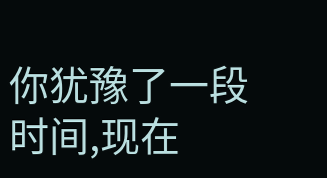你犹豫了一段时间,现在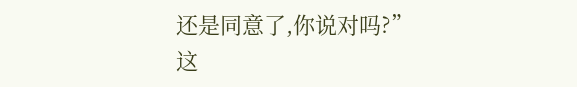还是同意了,你说对吗?”
这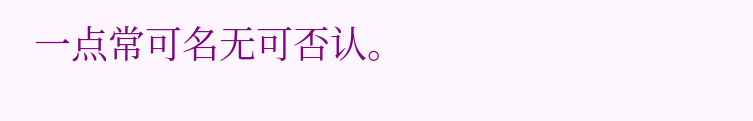一点常可名无可否认。